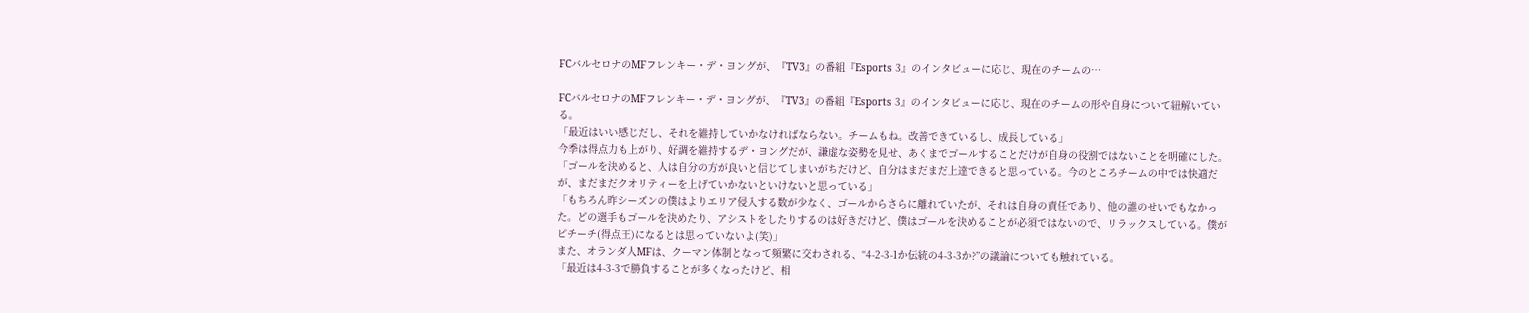FCバルセロナのMFフレンキー・デ・ヨングが、『TV3』の番組『Esports 3』のインタビューに応じ、現在のチームの…

FCバルセロナのMFフレンキー・デ・ヨングが、『TV3』の番組『Esports 3』のインタビューに応じ、現在のチームの形や自身について紐解いている。
「最近はいい感じだし、それを維持していかなければならない。チームもね。改善できているし、成長している」
今季は得点力も上がり、好調を維持するデ・ヨングだが、謙虚な姿勢を見せ、あくまでゴールすることだけが自身の役割ではないことを明確にした。
「ゴールを決めると、人は自分の方が良いと信じてしまいがちだけど、自分はまだまだ上達できると思っている。今のところチームの中では快適だが、まだまだクオリティーを上げていかないといけないと思っている」
「もちろん昨シーズンの僕はよりエリア侵入する数が少なく、ゴールからさらに離れていたが、それは自身の責任であり、他の誰のせいでもなかった。どの選手もゴールを決めたり、アシストをしたりするのは好きだけど、僕はゴールを決めることが必須ではないので、リラックスしている。僕がピチーチ(得点王)になるとは思っていないよ(笑)」
また、オランダ人MFは、クーマン体制となって頻繁に交わされる、“4-2-3-1か伝統の4-3-3か?”の議論についても触れている。
「最近は4-3-3で勝負することが多くなったけど、相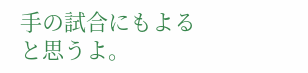手の試合にもよると思うよ。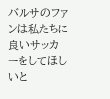バルサのファンは私たちに良いサッカーをしてほしいと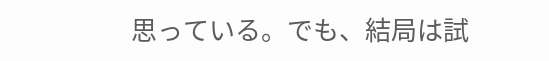思っている。でも、結局は試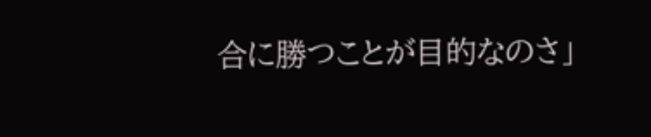合に勝つことが目的なのさ」